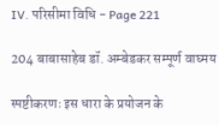IV. परिसीमा विधि - Page 221

204 बाबासाहेब डॉ. अम्बेडकर सम्पूर्ण वाघ्मय

स्पष्टीकरणः इस धारा के प्रयोजन के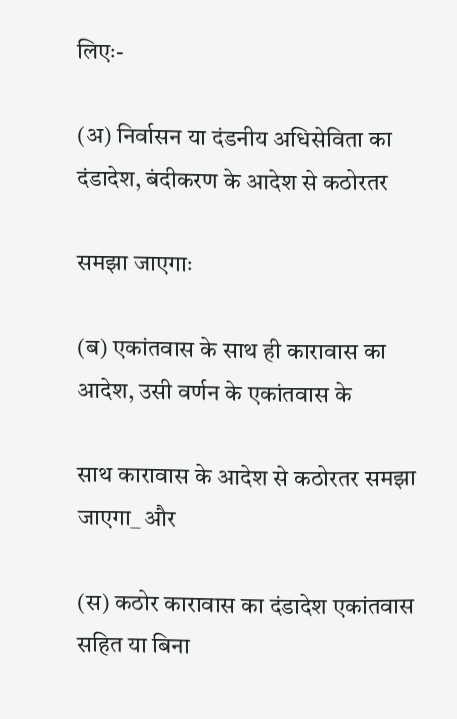लिएः-

(अ) निर्वासन या दंडनीय अधिसेविता का दंडादेश, बंदीकरण के आदेश से कठोरतर

समझा जाएगाः

(ब) एकांतवास के साथ ही कारावास का आदेश, उसी वर्णन के एकांतवास के

साथ कारावास के आदेश से कठोरतर समझा जाएगा_ और

(स) कठोर कारावास का दंडादेश एकांतवास सहित या बिना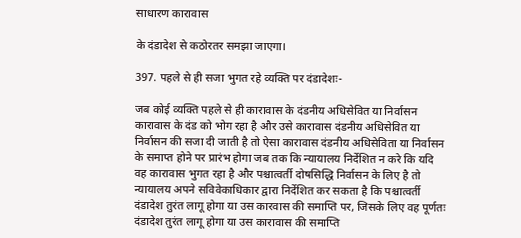साधारण कारावास

के दंडादेश से कठोरतर समझा जाएगा।

397. पहले से ही सजा भुगत रहे व्यक्ति पर दंडादेशः-

जब कोई व्यक्ति पहले से ही कारावास के दंडनीय अधिसेवित या निर्वासन कारावास के दंड को भोग रहा है और उसे कारावास दंडनीय अधिसेवित या निर्वासन की सजा दी जाती है तो ऐसा कारावास दंडनीय अधिसेविता या निर्वासन के समाप्त होने पर प्रारंभ होगा जब तक कि न्यायालय निर्देशित न करे कि यदि वह कारावास भुगत रहा है और पश्चात्वर्ती दोषसिद्धि निर्वासन के लिए है तो न्यायालय अपने सविवेकाधिकार द्वारा निर्देशित कर सकता है कि पश्चात्वर्ती दंडादेश तुरंत लागू होगा या उस कारवास की समाप्ति पर, जिसके लिए वह पूर्णतः दंडादेश तुरंत लागू होगा या उस कारावास की समाप्ति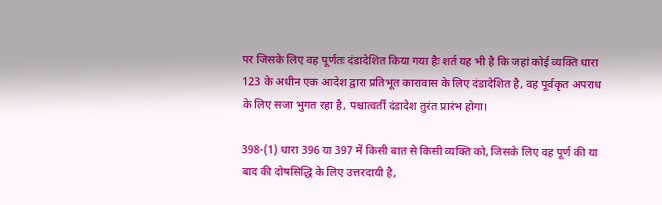पर जिसके लिए वह पूर्णतः दंडादेशित किया गया हैः शर्त यह भी है कि जहां कोई व्यक्ति धारा 123 के अधीन एक आदेश द्वारा प्रतिभूत कारावास के लिए दंडादेशित है, वह पूर्वकृत अपराध के लिए सजा भुगत रहा है, पश्चात्वर्ती दंडादेश तुरंत प्रारंभ होगा।

398-(1) धारा 396 या 397 में किसी बात से किसी व्यक्ति को, जिसके लिए वह पूर्ण की या बाद की दोषसिद्धि के लिए उत्तरदायी है,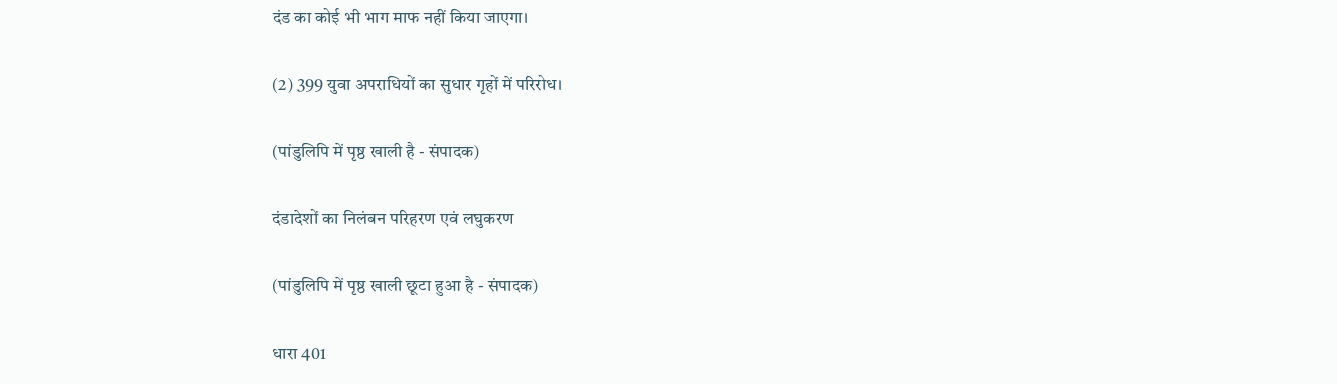दंड का कोई भी भाग माफ नहीं किया जाएगा।

(2) 399 युवा अपराधियों का सुधार गृहों में परिरोध।

(पांडुलिपि में पृष्ठ खाली है - संपादक)

दंडादेशों का निलंबन परिहरण एवं लघुकरण

(पांडुलिपि में पृष्ठ खाली छूटा हुआ है - संपादक)

धारा 401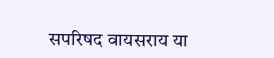सपरिषद वायसराय या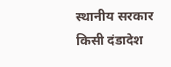स्थानीय सरकार किसी दंडादेश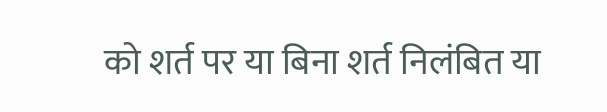को शर्त पर या बिना शर्त निलंबित या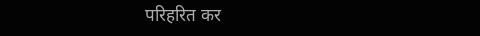परिहरित कर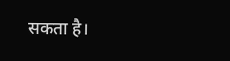सकता है।